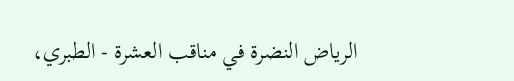الرياض النضرة في مناقب العشرة - الطبري،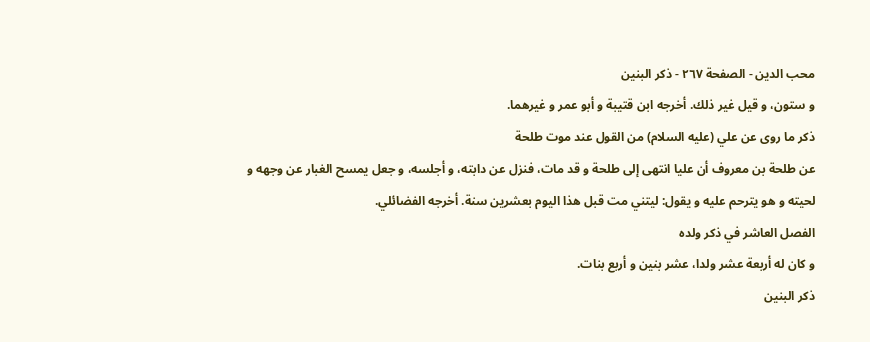محب الدين - الصفحة ٢٦٧ - ذكر البنين
و ستون، و قيل غير ذلك. أخرجه ابن قتيبة و أبو عمر و غيرهما.
ذكر ما روى عن علي (عليه السلام) من القول عند موت طلحة
عن طلحة بن معروف أن عليا انتهى إلى طلحة و قد مات، فنزل عن دابته، و أجلسه، و جعل يمسح الغبار عن وجهه و لحيته و هو يترحم عليه و يقول: ليتني مت قبل هذا اليوم بعشرين سنة. أخرجه الفضائلي.
الفصل العاشر في ذكر ولده
و كان له أربعة عشر ولدا، عشر بنين و أربع بنات.
ذكر البنين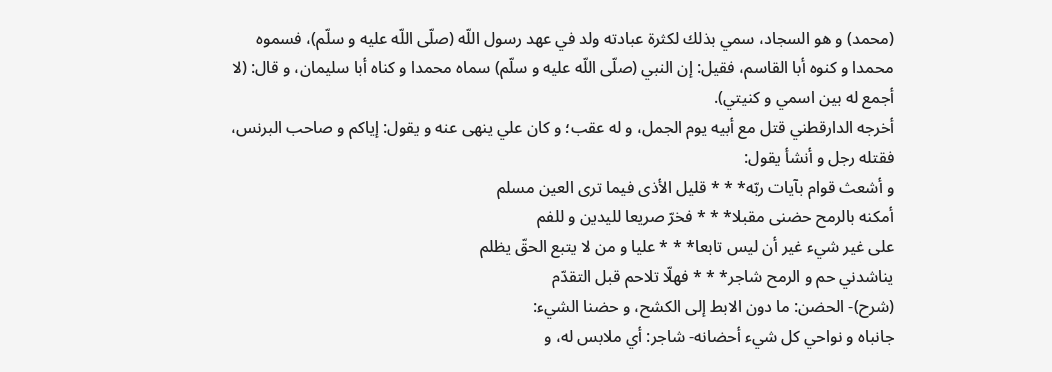(محمد) و هو السجاد، سمي بذلك لكثرة عبادته ولد في عهد رسول اللّه (صلّى اللّه عليه و سلّم)، فسموه محمدا و كنوه أبا القاسم، فقيل: إن النبي (صلّى اللّه عليه و سلّم) سماه محمدا و كناه أبا سليمان، و قال: (لا أجمع له بين اسمي و كنيتي).
أخرجه الدارقطني قتل مع أبيه يوم الجمل، و له عقب؛ و كان علي ينهى عنه و يقول: إياكم و صاحب البرنس، فقتله رجل و أنشأ يقول:
و أشعث قوام بآيات ربّه* * * قليل الأذى فيما ترى العين مسلم
أمكنه بالرمح حضنى مقبلا* * * فخرّ صريعا لليدين و للفم
على غير شيء غير أن ليس تابعا* * * عليا و من لا يتبع الحقّ يظلم
يناشدني حم و الرمح شاجر* * * فهلّا تلاحم قبل التقدّم
(شرح)- الحضن: ما دون الابط إلى الكشح، و حضنا الشيء:
جانباه و نواحي كل شيء أحضانه- شاجر: أي ملابس له، و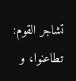تشاجر القوم: تطاعنوا، و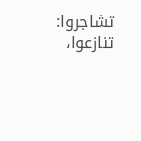تشاجروا: تنازعوا،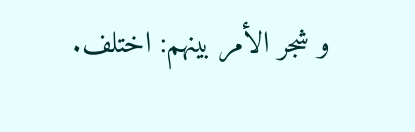و شجر الأمر بينهم: اختلف.